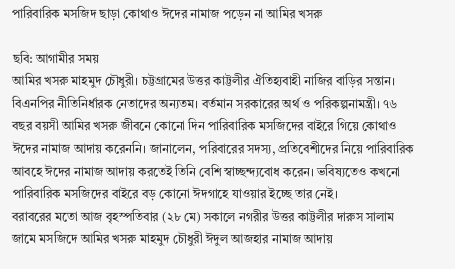পারিবারিক মসজিদ ছাড়া কোথাও ঈদের নামাজ পড়েন না আমির খসরু

ছবি: আগামীর সময়
আমির খসরু মাহমুদ চৌধুরী। চট্টগ্রামের উত্তর কাট্টলীর ঐতিহ্যবাহী নাজির বাড়ির সন্তান। বিএনপির নীতিনির্ধারক নেতাদের অন্যতম। বর্তমান সরকারের অর্থ ও পরিকল্পনামন্ত্রী। ৭৬ বছর বয়সী আমির খসরু জীবনে কোনো দিন পারিবারিক মসজিদের বাইরে গিয়ে কোথাও ঈদের নামাজ আদায় করেননি। জানালেন, পরিবারের সদস্য, প্রতিবেশীদের নিয়ে পারিবারিক আবহে ঈদের নামাজ আদায় করতেই তিনি বেশি স্বাচ্ছন্দ্যবোধ করেন। ভবিষ্যতেও কখনো পারিবারিক মসজিদের বাইরে বড় কোনো ঈদগাহে যাওয়ার ইচ্ছে তার নেই।
বরাবরের মতো আজ বৃহস্পতিবার (২৮ মে) সকালে নগরীর উত্তর কাট্টলীর দারুস সালাম জামে মসজিদে আমির খসরু মাহমুদ চৌধুরী ঈদুল আজহার নামাজ আদায়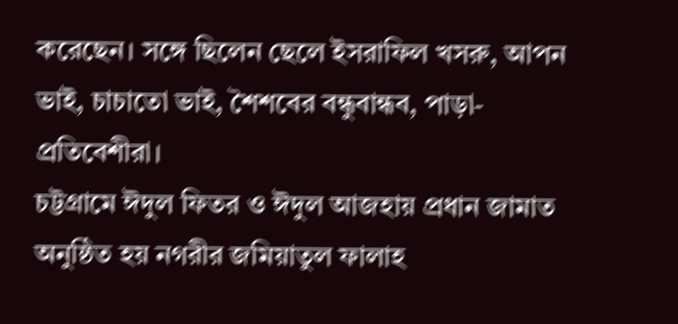করেছেন। সঙ্গে ছিলেন ছেলে ইসরাফিল খসরু, আপন ভাই, চাচাতো ভাই, শৈশবের বন্ধুবান্ধব, পাড়া-প্রতিবেশীরা।
চট্টগ্রামে ঈদুল ফিতর ও ঈদুল আজহায় প্রধান জামাত অনুষ্ঠিত হয় নগরীর জমিয়াতুল ফালাহ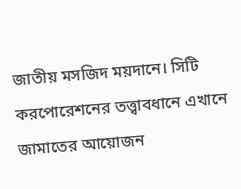জাতীয় মসজিদ ময়দানে। সিটি করপোরেশনের তত্ত্বাবধানে এখানে জামাতের আয়োজন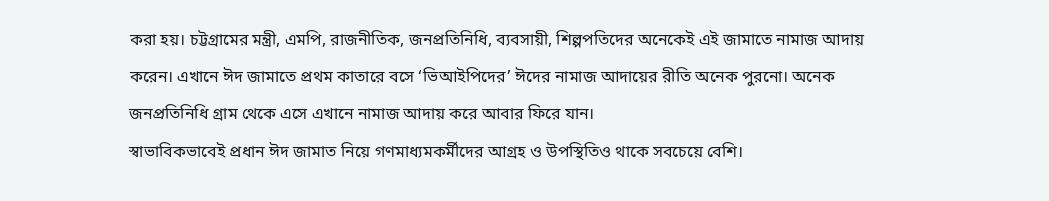করা হয়। চট্টগ্রামের মন্ত্রী, এমপি, রাজনীতিক, জনপ্রতিনিধি, ব্যবসায়ী, শিল্পপতিদের অনেকেই এই জামাতে নামাজ আদায় করেন। এখানে ঈদ জামাতে প্রথম কাতারে বসে ‘ভিআইপিদের’ ঈদের নামাজ আদায়ের রীতি অনেক পুরনো। অনেক জনপ্রতিনিধি গ্রাম থেকে এসে এখানে নামাজ আদায় করে আবার ফিরে যান।
স্বাভাবিকভাবেই প্রধান ঈদ জামাত নিয়ে গণমাধ্যমকর্মীদের আগ্রহ ও উপস্থিতিও থাকে সবচেয়ে বেশি।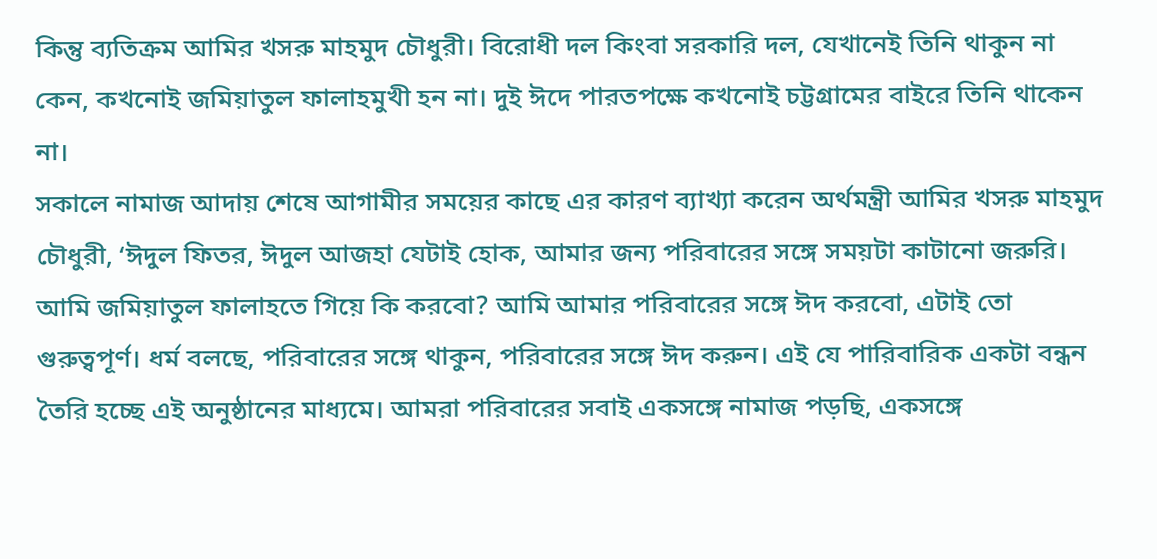কিন্তু ব্যতিক্রম আমির খসরু মাহমুদ চৌধুরী। বিরোধী দল কিংবা সরকারি দল, যেখানেই তিনি থাকুন না কেন, কখনোই জমিয়াতুল ফালাহমুখী হন না। দুই ঈদে পারতপক্ষে কখনোই চট্টগ্রামের বাইরে তিনি থাকেন না।
সকালে নামাজ আদায় শেষে আগামীর সময়ের কাছে এর কারণ ব্যাখ্যা করেন অর্থমন্ত্রী আমির খসরু মাহমুদ চৌধুরী, ‘ঈদুল ফিতর, ঈদুল আজহা যেটাই হোক, আমার জন্য পরিবারের সঙ্গে সময়টা কাটানো জরুরি। আমি জমিয়াতুল ফালাহতে গিয়ে কি করবো? আমি আমার পরিবারের সঙ্গে ঈদ করবো, এটাই তো গুরুত্বপূর্ণ। ধর্ম বলছে, পরিবারের সঙ্গে থাকুন, পরিবারের সঙ্গে ঈদ করুন। এই যে পারিবারিক একটা বন্ধন তৈরি হচ্ছে এই অনুষ্ঠানের মাধ্যমে। আমরা পরিবারের সবাই একসঙ্গে নামাজ পড়ছি, একসঙ্গে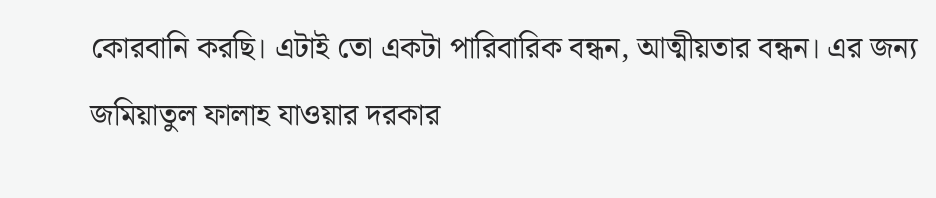কোরবানি করছি। এটাই তো একটা পারিবারিক বন্ধন, আত্মীয়তার বন্ধন। এর জন্য জমিয়াতুল ফালাহ যাওয়ার দরকার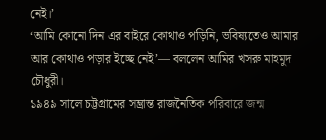নেই।’
‘আমি কোনো দিন এর বাইরে কোথাও পড়িনি, ভবিষ্যতেও আমার আর কোথাও পড়ার ইচ্ছে নেই’— বললেন আমির খসরু মাহমুদ চৌধুরী।
১৯৪৯ সালে চট্টগ্রামের সম্ভ্রান্ত রাজনৈতিক পরিবারে জন্ম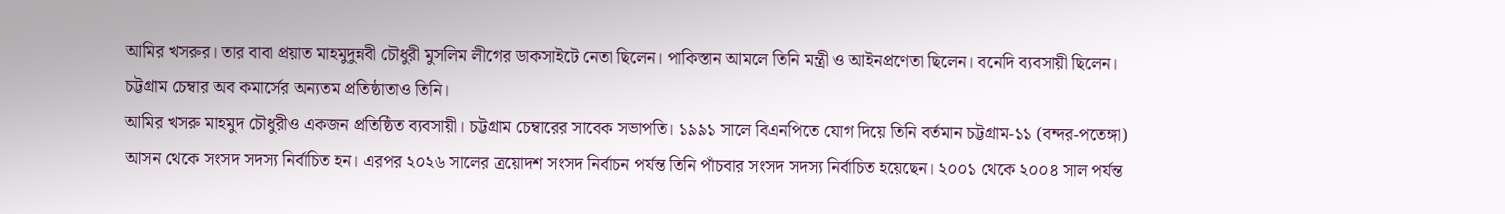আমির খসরুর। তার বাবা প্রয়াত মাহমুদুন্নবী চৌধুরী মুসলিম লীগের ডাকসাইটে নেতা ছিলেন। পাকিস্তান আমলে তিনি মন্ত্রী ও আইনপ্রণেতা ছিলেন। বনেদি ব্যবসায়ী ছিলেন। চট্টগ্রাম চেম্বার অব কমার্সের অন্যতম প্রতিষ্ঠাতাও তিনি।
আমির খসরু মাহমুদ চৌধুরীও একজন প্রতিষ্ঠিত ব্যবসায়ী। চট্টগ্রাম চেম্বারের সাবেক সভাপতি। ১৯৯১ সালে বিএনপিতে যোগ দিয়ে তিনি বর্তমান চট্টগ্রাম-১১ (বন্দর-পতেঙ্গা) আসন থেকে সংসদ সদস্য নির্বাচিত হন। এরপর ২০২৬ সালের ত্রয়োদশ সংসদ নির্বাচন পর্যন্ত তিনি পাঁচবার সংসদ সদস্য নির্বাচিত হয়েছেন। ২০০১ থেকে ২০০৪ সাল পর্যন্ত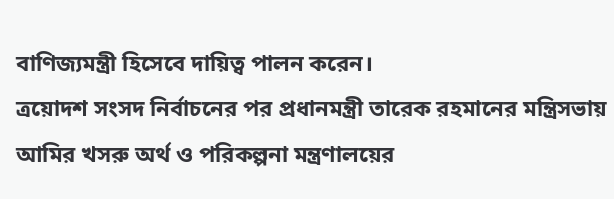বাণিজ্যমন্ত্রী হিসেবে দায়িত্ব পালন করেন।
ত্রয়োদশ সংসদ নির্বাচনের পর প্রধানমন্ত্রী তারেক রহমানের মন্ত্রিসভায় আমির খসরু অর্থ ও পরিকল্পনা মন্ত্রণালয়ের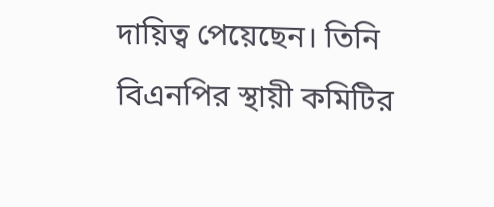দায়িত্ব পেয়েছেন। তিনি বিএনপির স্থায়ী কমিটির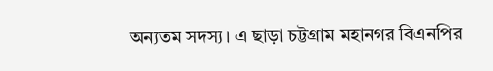অন্যতম সদস্য। এ ছাড়া চট্টগ্রাম মহানগর বিএনপির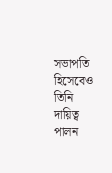সভাপতি হিসেবেও তিনি দায়িত্ব পালন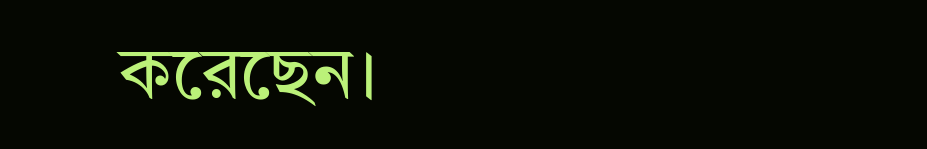করেছেন।